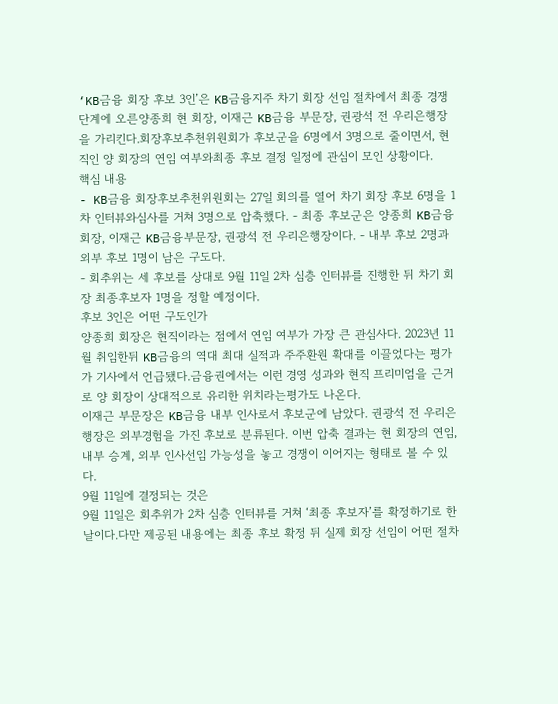‘KB금융 회장 후보 3인’은 KB금융지주 차기 회장 선임 절차에서 최종 경쟁 단계에 오른양종희 현 회장, 이재근 KB금융 부문장, 권광석 전 우리은행장을 가리킨다.회장후보추천위원회가 후보군을 6명에서 3명으로 줄이면서, 현직인 양 회장의 연임 여부와최종 후보 결정 일정에 관심이 모인 상황이다.
핵심 내용
- KB금융 회장후보추천위원회는 27일 회의를 열어 차기 회장 후보 6명을 1차 인터뷰와심사를 거쳐 3명으로 압축했다. - 최종 후보군은 양종희 KB금융 회장, 이재근 KB금융부문장, 권광석 전 우리은행장이다. - 내부 후보 2명과 외부 후보 1명이 남은 구도다.
- 회추위는 세 후보를 상대로 9월 11일 2차 심층 인터뷰를 진행한 뒤 차기 회장 최종후보자 1명을 정할 예정이다.
후보 3인은 어떤 구도인가
양종희 회장은 현직이라는 점에서 연임 여부가 가장 큰 관심사다. 2023년 11월 취임한뒤 KB금융의 역대 최대 실적과 주주환원 확대를 이끌었다는 평가가 기사에서 언급됐다.금융권에서는 이런 경영 성과와 현직 프리미엄을 근거로 양 회장이 상대적으로 유리한 위치라는평가도 나온다.
이재근 부문장은 KB금융 내부 인사로서 후보군에 남았다. 권광석 전 우리은행장은 외부경험을 가진 후보로 분류된다. 이번 압축 결과는 현 회장의 연임, 내부 승계, 외부 인사선임 가능성을 놓고 경쟁이 이어지는 형태로 볼 수 있다.
9월 11일에 결정되는 것은
9월 11일은 회추위가 2차 심층 인터뷰를 거쳐 ‘최종 후보자’를 확정하기로 한 날이다.다만 제공된 내용에는 최종 후보 확정 뒤 실제 회장 선임이 어떤 절차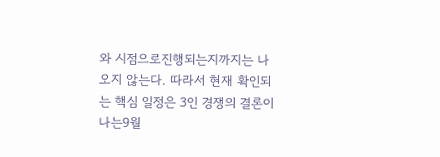와 시점으로진행되는지까지는 나오지 않는다. 따라서 현재 확인되는 핵심 일정은 3인 경쟁의 결론이 나는9월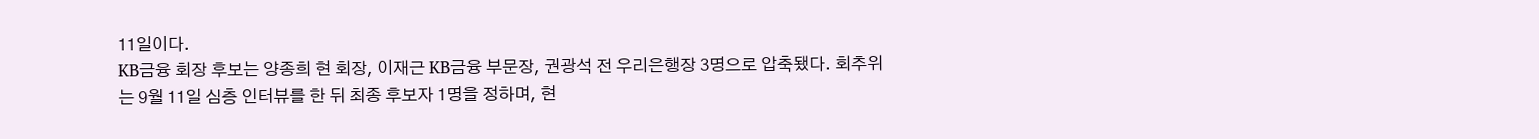11일이다.
KB금융 회장 후보는 양종희 현 회장, 이재근 KB금융 부문장, 권광석 전 우리은행장 3명으로 압축됐다. 회추위는 9월 11일 심층 인터뷰를 한 뒤 최종 후보자 1명을 정하며, 현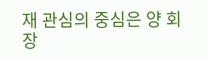재 관심의 중심은 양 회장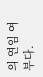의 연임 여부다.